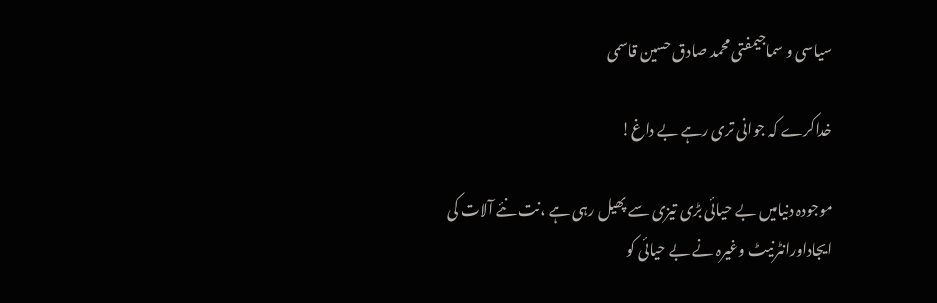سیاسی و سماجیمفتی محمد صادق حسین قاسمی

خداکرے کہ جوانی تری رہے بے داغ!

موجودہ دنیامیں بے حیائی بڑی تیزی سے پھیل رہی ہے ،نت نئے آلات کی ایجاداورانٹرنیٹ وغیرہ نے بے حیائی کو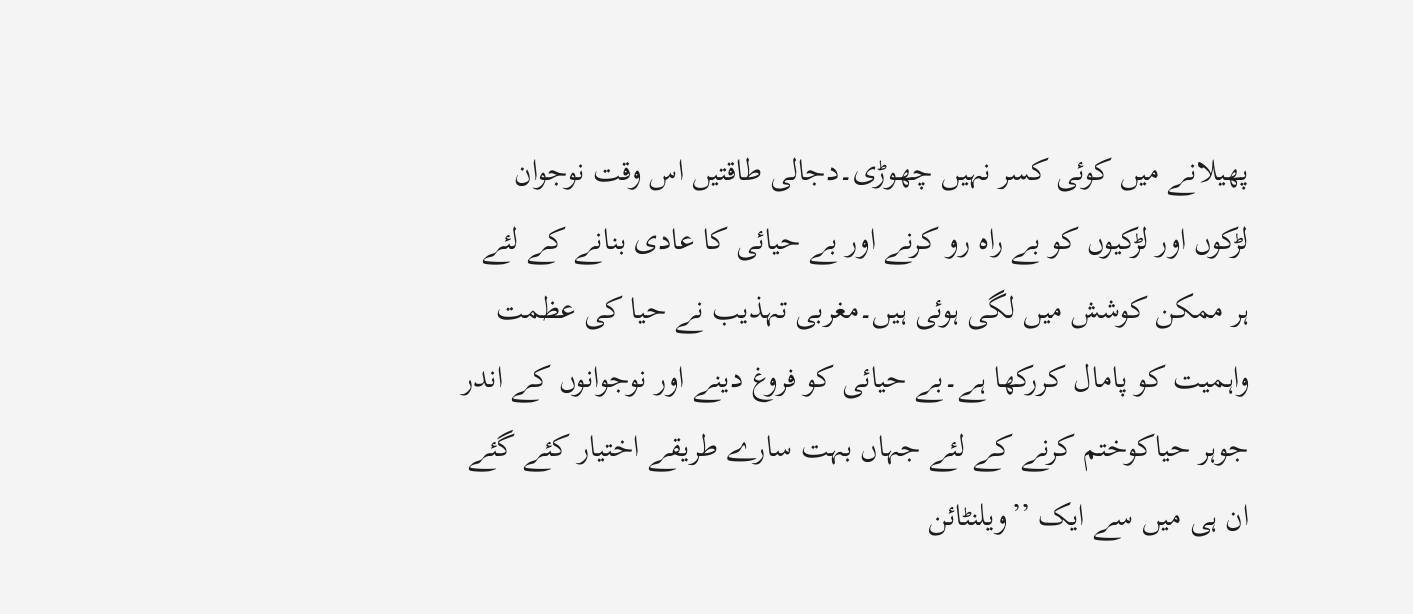پھیلانے میں کوئی کسر نہیں چھوڑی۔دجالی طاقتیں اس وقت نوجوان لڑکوں اور لڑکیوں کو بے راہ رو کرنے اور بے حیائی کا عادی بنانے کے لئے ہر ممکن کوشش میں لگی ہوئی ہیں۔مغربی تہذیب نے حیا کی عظمت واہمیت کو پامال کررکھا ہے۔بے حیائی کو فروغ دینے اور نوجوانوں کے اندر جوہر حیاکوختم کرنے کے لئے جہاں بہت سارے طریقے اختیار کئے گئے ان ہی میں سے ایک ’’ویلنٹائن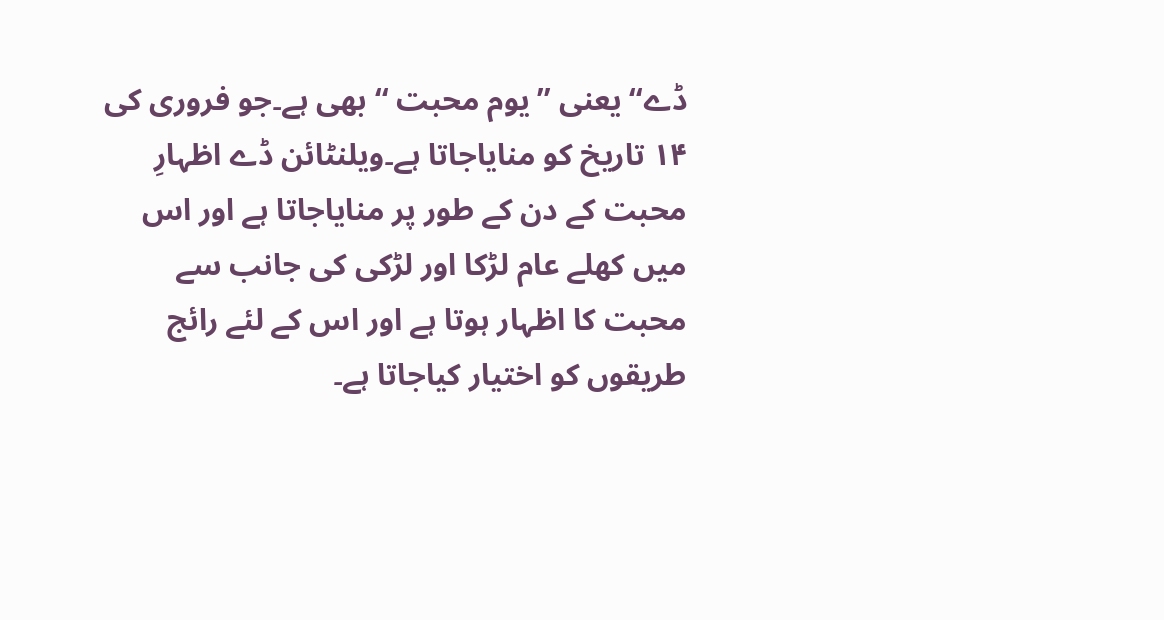ڈے‘‘ یعنی ’’یوم محبت ‘‘ بھی ہے۔جو فروری کی ۱۴ تاریخ کو منایاجاتا ہے۔ویلنٹائن ڈے اظہارِ محبت کے دن کے طور پر منایاجاتا ہے اور اس میں کھلے عام لڑکا اور لڑکی کی جانب سے محبت کا اظہار ہوتا ہے اور اس کے لئے رائج طریقوں کو اختیار کیاجاتا ہے۔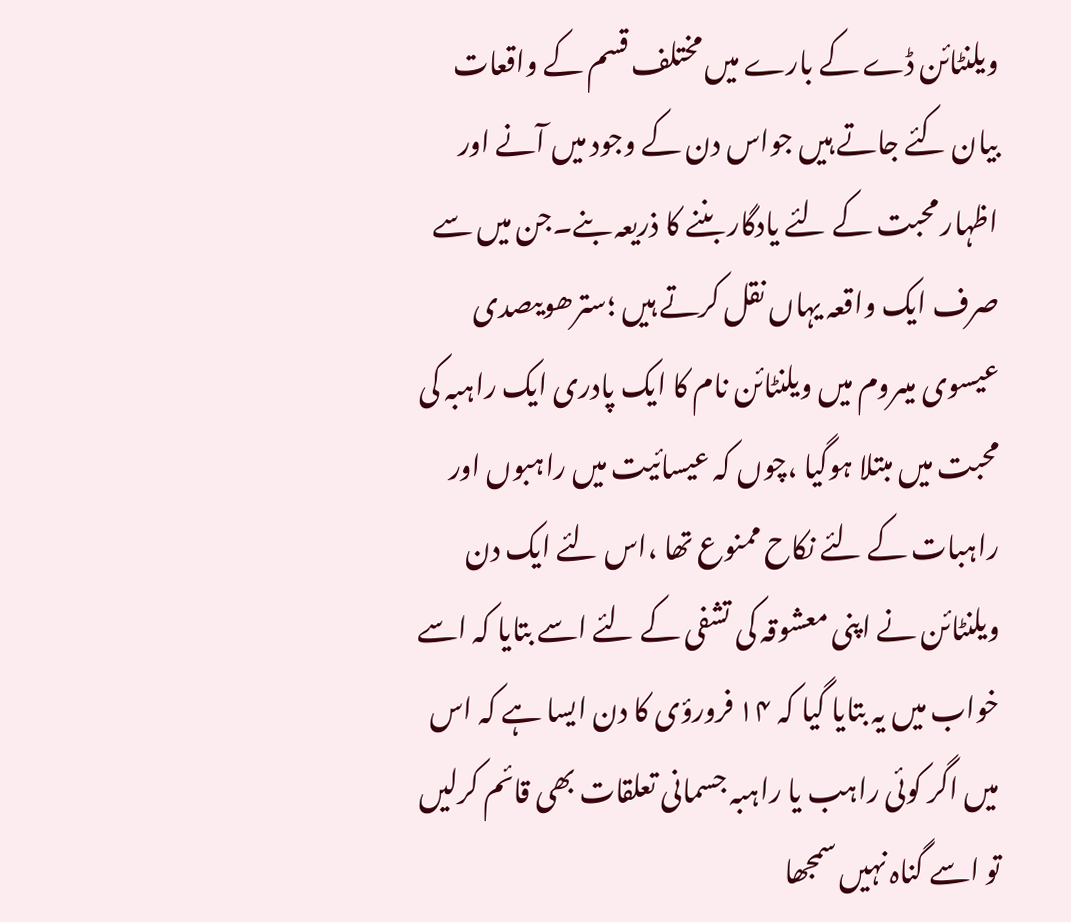ویلنٹائن ڈے کے بارے میں مختلف قسم کے واقعات بیان کئے جاتے ہیں جواس دن کے وجود میں آنے اور اظہار محبت کے لئے یادگار بننے کا ذریعہ بنے۔جن میں سے صرف ایک واقعہ یہاں نقل کرتے ہیں ؛سترھویںصدی عیسوی میںروم میں ویلنٹائن نام کا ایک پادری ایک راہبہ کی محبت میں مبتلا ہوگیا ،چوں کہ عیسائیت میں راہبوں اور راہبات کے لئے نکاح ممنوع تھا ،اس لئے ایک دن ویلنٹائن نے اپنی معشوقہ کی تشفی کے لئے اسے بتایا کہ اسے خواب میں یہ بتایا گیا کہ ۱۴ فرورؤی کا دن ایسا ہے کہ اس میں اگر کوئی راہب یا راہبہ جسمانی تعلقات بھی قائم کرلیں تو اسے گناہ نہیں سمجھا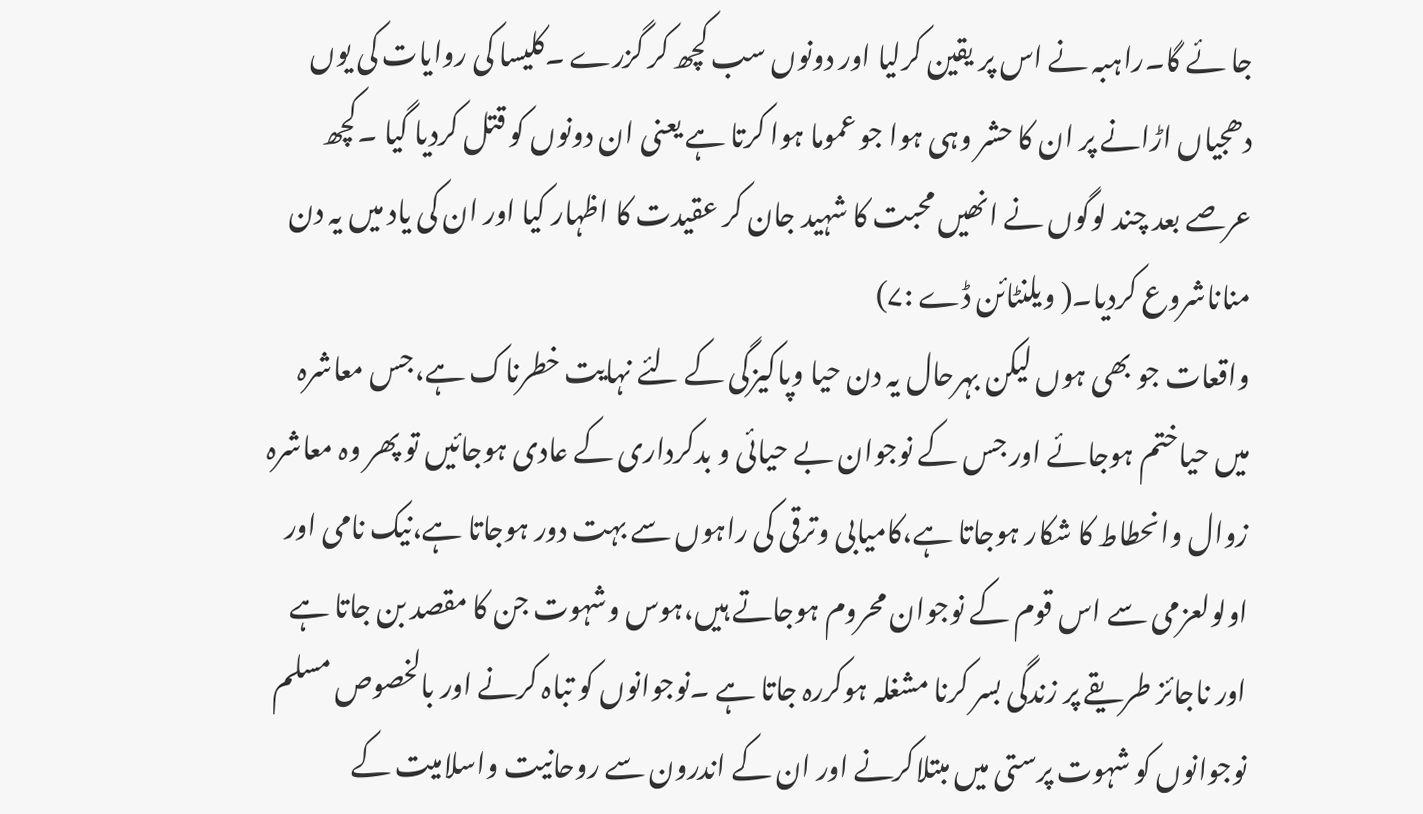جا ئے گا۔راہبہ نے اس پر یقین کرلیا اور دونوں سب کچھ کر گزرے ۔کلیسا کی روایات کی یوں دھجیاں اڑانے پر ان کا حشر وہی ہوا جو عموما ہوا کرتا ہے یعنی ان دونوں کو قتل کردیا گیا ۔کچھ عرصے بعد چند لوگوں نے انھیں محبت کا شہید جان کر عقیدت کا اظہار کیا اور ان کی یاد میں یہ دن مناناشروع کردیا۔( ویلنٹائن ڈے :۷)
واقعات جو بھی ہوں لیکن بہرحال یہ دن حیا وپاکیزگی کے لئے نہایت خطرناک ہے،جس معاشرہ میں حیاختم ہوجائے اور جس کے نوجوان بے حیائی و بدکرداری کے عادی ہوجائیں تو پھر وہ معاشرہ زوال وانحطاط کا شکار ہوجاتا ہے،کامیابی وترقی کی راہوں سے بہت دور ہوجاتا ہے،نیک نامی اور اولولعزمی سے اس قوم کے نوجوان محروم ہوجاتے ہیں،ہوس وشہوت جن کا مقصد بن جاتا ہے اور ناجائز طریقے پر زندگی بسر کرنا مشغلہ ہوکررہ جاتا ہے ۔نوجوانوں کو تباہ کرنے اور بالخصوص مسلم نوجوانوں کو شہوت پرستی میں مبتلاکرنے اور ان کے اندرون سے روحانیت واسلامیت کے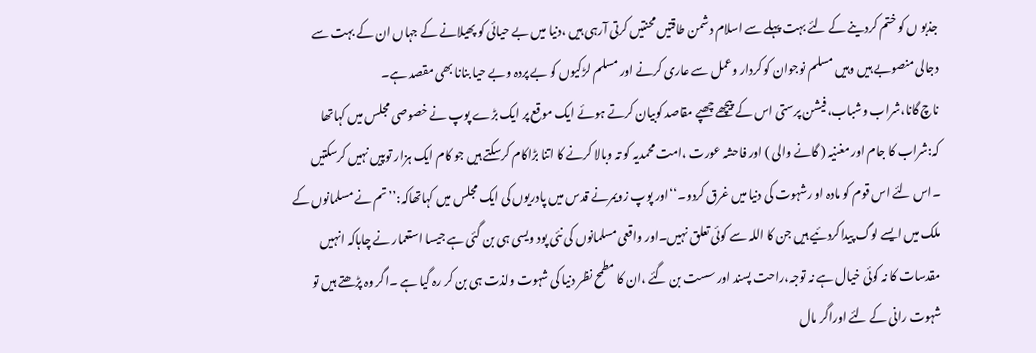جذبو ں کو ختم کردینے کے لئے بہت پہلے سے اسلام دشمن طاقتیں محنتیں کرتی آرہی ہیں ،دنیا میں بے حیائی کو پھیلانے کے جہاں ان کے بہت سے دجالی منصوبے ہیں وہیں مسلم نوجوان کو کردار وعمل سے عاری کرنے اور مسلم لڑکیوں کو بے پردہ وبے حیا بنانا بھی مقصد ہے۔
ناچ گانا،شراب وشباب،فیشن پرستی اس کے پیچھے چھپے مقاصد کوبیان کرتے ہوئے ایک موقع پر ایک بڑے پوپ نے خصوصی مجلس میں کہاتھا کہ:شراب کا جام اور مغنیہ ( گانے والی ) اور فاحشہ عورت ،امت محمدیہ کو تہ وبالا کرنے کا اتنا بڑاکام کرسکتے ہیں جو کام ایک ہزار توپیں نہیں کرسکتیں ۔اس لئے اس قوم کو مادہ او رشہوت کی دنیا میں غرق کردو۔‘‘اور پوپ زویمرنے قدس میں پادریوں کی ایک مجلس میں کہاتھاکہ:’’تم نے مسلمانوں کے ملک میں ایسے لوگ پیداکردئیے ہیں جن کا اللہ سے کوئی تعلق نہیں۔اور واقعی مسلمانوں کی نئی پود ویسی ہی بن گئی ہے جیسا استعمار نے چاہاکہ انہیں مقدسات کا نہ کوئی خیال ہے نہ توجہ،راحت پسند اور سست بن گئے ،ان کا مطمح نظر دنیا کی شہوت ولذت ہی بن کر رہ گیا ہے ۔اگر وہ پڑھتے ہیں تو شہوت رانی کے لئے اوراگر مال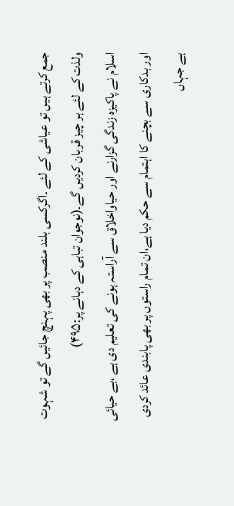جمع کرتے ہیں تو عیاشی کے لئے ۔اگرکسی بلند منصب پر بھی پہنچ جائیں گے تو شہوت ولذت کے لئے ہر چیز قربان کردیں گے۔(نوجوان تباہی کے دہانے پر:۴۹۵)
اسلام نے پاکیزہ زندگی گزارنے اور حیاواخلاق سے آراستہ ہونے کی تعلیم دی ہے ،بے حیائی اور بدکاری سے بچنے کا اہتمام سے حکم دیا ہے،ان تمام راستوں پر بھی پابندی عائد کردی ہے جہاں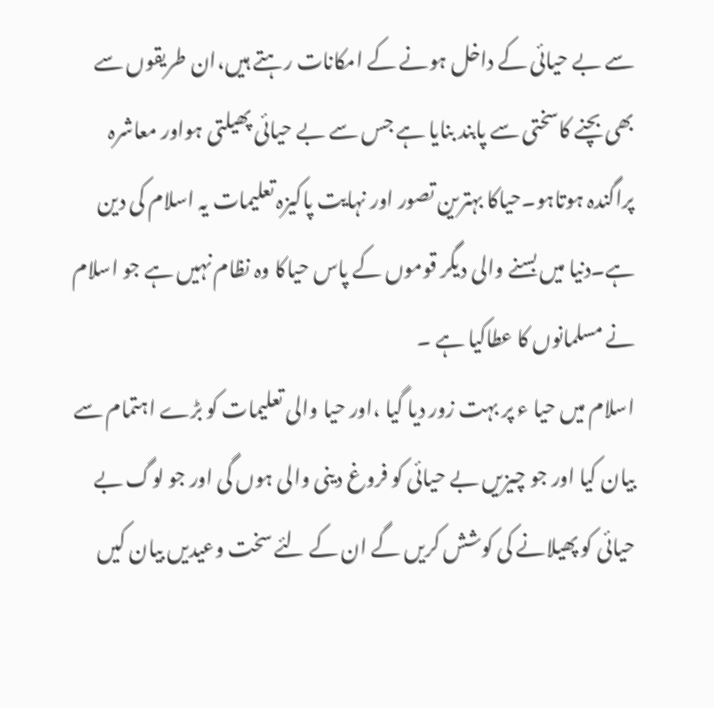سے بے حیائی کے داخل ہونے کے امکانات رہتے ہیں،ان طریقوں سے بھی بچنے کاسختی سے پابند بنایا ہے جس سے بے حیائی پھیلتی ہواور معاشرہ پراگندہ ہوتاہو۔حیاکا بہترین تصور اور نہایت پاکیزہ تعلیمات یہ اسلام کی دین ہے۔دنیا میں بسنے والی دیگر قوموں کے پاس حیاکا وہ نظام نہیں ہے جو اسلام نے مسلمانوں کا عطاکیا ہے ۔
اسلام میں حیا ء پر بہت زور دیا گیا ،اور حیا والی تعلیمات کو بڑے اہتمام سے بیان کیا اور جو چیزیں بے حیائی کو فروغ دینی والی ہوں گی اور جو لوگ بے حیائی کو پھیلانے کی کوشش کریں گے ان کے لئے سخت وعیدیں بیان کیں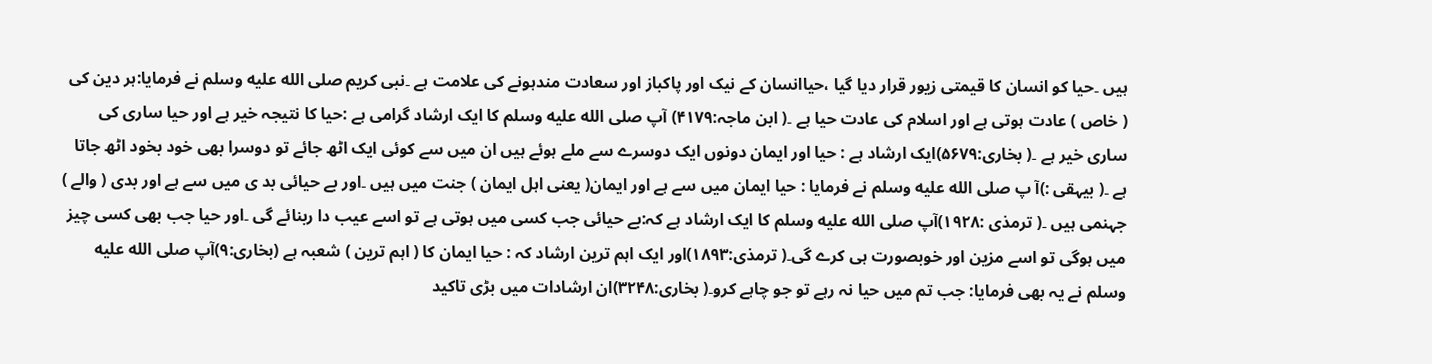ہیں ۔حیا کو انسان کا قیمتی زیور قرار دیا گیا ،حیاانسان کے نیک اور پاکباز اور سعادت مندہونے کی علامت ہے ۔نبی کریم صلى الله عليه وسلم نے فرمایا:ہر دین کی ( خاص ) عادت ہوتی ہے اور اسلام کی عادت حیا ہے ۔( ابن ماجہ:۴۱۷۹) آپ صلى الله عليه وسلم کا ایک ارشاد گرامی ہے :حیا کا نتیجہ خیر ہے اور حیا ساری کی ساری خیر ہے ۔( بخاری:۵۶۷۹)ایک ارشاد ہے : حیا اور ایمان دونوں ایک دوسرے سے ملے ہوئے ہیں ان میں سے کوئی ایک اٹھ جائے تو دوسرا بھی خود بخود اٹھ جاتا ہے ۔( بیہقی :)آ پ صلى الله عليه وسلم نے فرمایا : حیا ایمان میں سے ہے اور ایمان( یعنی اہل ایمان ) جنت میں ہیں ۔اور بے حیائی بد ی میں سے ہے اور بدی ( والے ) جہنمی ہیں ۔( ترمذی :۱۹۲۸)آپ صلى الله عليه وسلم کا ایک ارشاد ہے کہ:بے حیائی جب کسی میں ہوتی ہے تو اسے عیب دا ربنائے گی ۔اور حیا جب بھی کسی چیز میں ہوگی تو اسے مزین اور خوبصورت ہی کرے گی۔( ترمذی:۱۸۹۳)اور ایک اہم ترین ارشاد کہ : حیا ایمان کا ( اہم ترین ) شعبہ ہے (بخاری:۹)آپ صلى الله عليه وسلم نے یہ بھی فرمایا: جب تم میں حیا نہ رہے تو جو چاہے کرو۔( بخاری:۳۲۴۸)ان ارشادات میں بڑی تاکید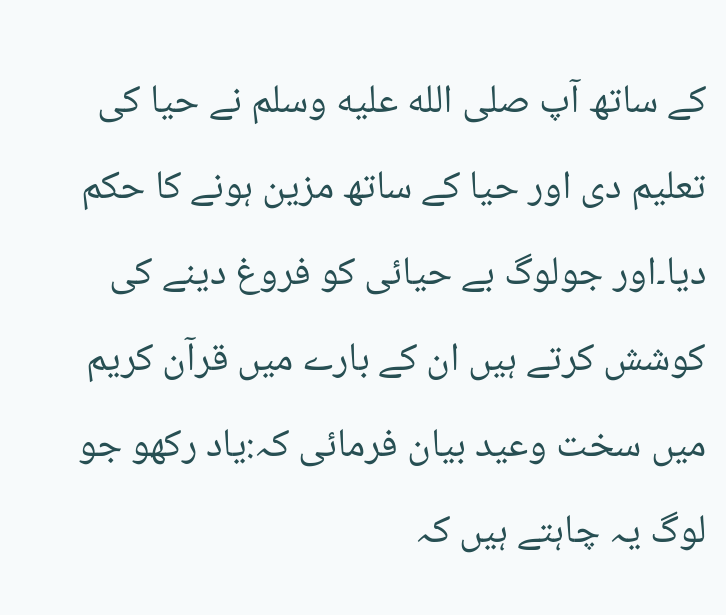کے ساتھ آپ صلى الله عليه وسلم نے حیا کی تعلیم دی اور حیا کے ساتھ مزین ہونے کا حکم دیا۔اور جولوگ بے حیائی کو فروغ دینے کی کوشش کرتے ہیں ان کے بارے میں قرآن کریم میں سخت وعید بیان فرمائی کہ:یاد رکھو جو لوگ یہ چاہتے ہیں کہ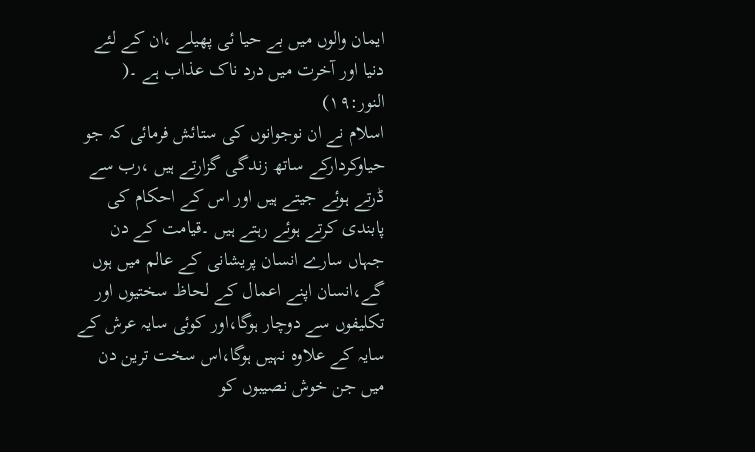ایمان والوں میں بے حیا ئی پھیلے ،ان کے لئے دنیا اور آخرت میں درد ناک عذاب ہے ۔( النور:۱۹)
اسلام نے ان نوجوانوں کی ستائش فرمائی کہ جو حیاوکردارکے ساتھ زندگی گزارتے ہیں ،رب سے ڈرتے ہوئے جیتے ہیں اور اس کے احکام کی پابندی کرتے ہوئے رہتے ہیں ۔قیامت کے دن جہاں سارے انسان پریشانی کے عالم میں ہوں گے،انسان اپنے اعمال کے لحاظ سختیوں اور تکلیفوں سے دوچار ہوگا،اور کوئی سایہ عرش کے سایہ کے علاوہ نہیں ہوگا،اس سخت ترین دن میں جن خوش نصیبوں کو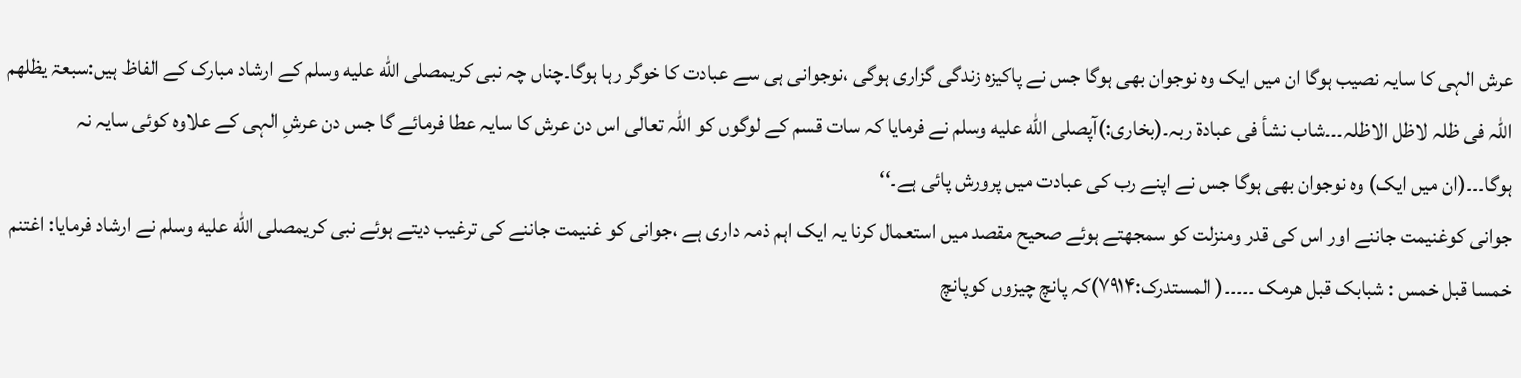عرش الہی کا سایہ نصیب ہوگا ان میں ایک وہ نوجوان بھی ہوگا جس نے پاکیزہ زندگی گزاری ہوگی ،نوجوانی ہی سے عبادت کا خوگر رہا ہوگا۔چناں چہ نبی کریمصلى الله عليه وسلم کے ارشاد مبارک کے الفاظ ہیں:سبعۃ یظلھم اللہ فی ظلہ لاظل الاظلہ۔۔۔شاب نشأ فی عبادۃ ربہ۔(بخاری:)آپصلى الله عليه وسلم نے فرمایا کہ سات قسم کے لوگوں کو اللہ تعالی اس دن عرش کا سایہ عطا فرمائے گا جس دن عرشِ الہی کے علاوہ کوئی سایہ نہ ہوگا۔۔۔(ان میں ایک) وہ نوجوان بھی ہوگا جس نے اپنے رب کی عبادت میں پرورش پائی ہے۔‘‘
جوانی کوغنیمت جاننے اور اس کی قدر ومنزلت کو سمجھتے ہوئے صحیح مقصد میں استعمال کرنا یہ ایک اہم ذمہ داری ہے ،جوانی کو غنیمت جاننے کی ترغیب دیتے ہوئے نبی کریمصلى الله عليه وسلم نے ارشاد فرمایا: اغتنم خمسا قبل خمس : شبابک قبل ھرمک ۔۔۔۔۔( المستدرک:۷۹۱۴)کہ پانچ چیزوں کوپانچ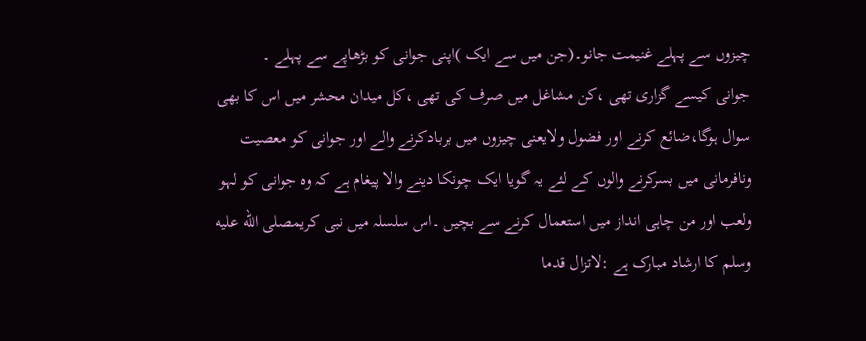چیزوں سے پہلے غنیمت جانو۔(جن میں سے ایک )اپنی جوانی کو بڑھاپے سے پہلے ۔
جوانی کیسے گزاری تھی ،کن مشاغل میں صرف کی تھی ،کل میدان محشر میں اس کا بھی سوال ہوگا،ضائع کرنے اور فضول ولایعنی چیزوں میں بربادکرنے والے اور جوانی کو معصیت ونافرمانی میں بسرکرنے والوں کے لئے یہ گویا ایک چونکا دینے والا پیغام ہے کہ وہ جوانی کو لہو ولعب اور من چاہی انداز میں استعمال کرنے سے بچیں ۔اس سلسلہ میں نبی کریمصلى الله عليه وسلم کا ارشاد مبارک ہے :لاتزال قدما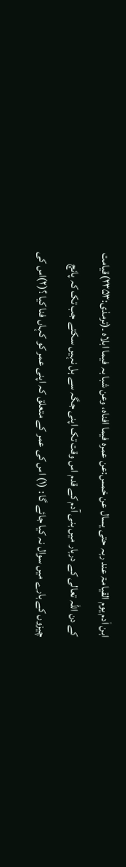ابن اٰدم یوم القیامۃ عند ربہ حتی یسال عن خمس:عن عمرہ فیما افناہ، وعن شبا بہ فیما ابلاہ ۔(ترمذی:۲۳۵۳)قیامت کے دن اللہ تعالی کے دربار میں بنی آدم کے قدم اس وقت تک اپنی جگہ سے ہل نہیں سکتے جب تک کہ پانچ چیزوں کے بارے میں سوال نہ کیا جائے گا : (۱) اس کی عمر کے متعلق کہ اپنی عمر کو کہاں فنا کیا ؟(۲)اس کی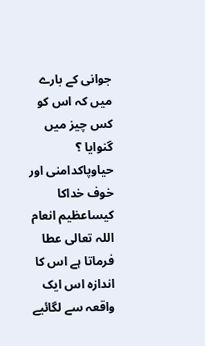جوانی کے بارے میں کہ اس کو کس چیز میں گنوایا ؟
حیاوپاکدامنی اور خوف خداکا کیساعظیم انعام اللہ تعالی عطا فرماتا ہے اس کا اندازہ اس ایک واقعہ سے لگائیے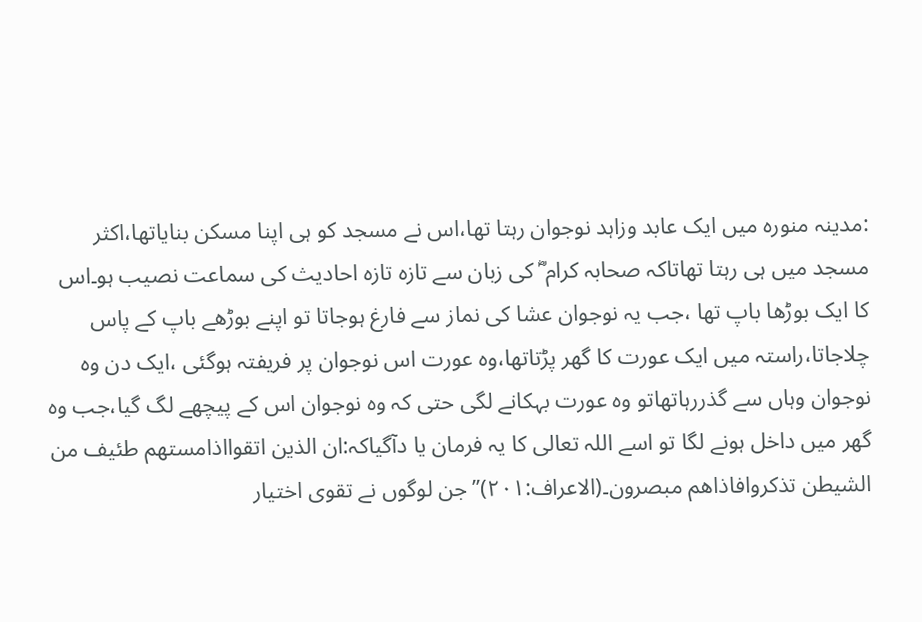:مدینہ منورہ میں ایک عابد وزاہد نوجوان رہتا تھا،اس نے مسجد کو ہی اپنا مسکن بنایاتھا،اکثر مسجد میں ہی رہتا تھاتاکہ صحابہ کرام ؓ کی زبان سے تازہ تازہ احادیث کی سماعت نصیب ہو۔اس کا ایک بوڑھا باپ تھا ،جب یہ نوجوان عشا کی نماز سے فارغ ہوجاتا تو اپنے بوڑھے باپ کے پاس چلاجاتا،راستہ میں ایک عورت کا گھر پڑتاتھا،وہ عورت اس نوجوان پر فریفتہ ہوگئی ،ایک دن وہ نوجوان وہاں سے گذررہاتھاتو وہ عورت بہکانے لگی حتی کہ وہ نوجوان اس کے پیچھے لگ گیا،جب وہ گھر میں داخل ہونے لگا تو اسے اللہ تعالی کا یہ فرمان یا دآگیاکہ:ان الذین اتقوااذامستھم طئیف من الشیطن تذکروافاذاھم مبصرون۔(الاعراف:۲۰۱)’’جن لوگوں نے تقوی اختیار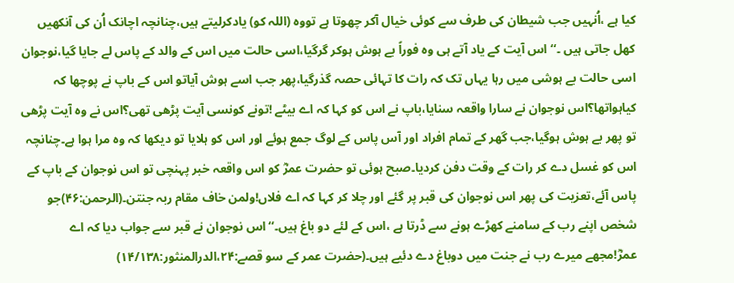کیا ہے ،اُنہیں جب شیطان کی طرف سے کوئی خیال آکر چھوتا ہے تووہ (اللہ کو) یادکرلیتے ہیں،چنانچہ اچانک اُن کی آنکھیں کھل جاتی ہیں ۔‘‘ اس آیت کے یاد آتے ہی وہ فوراً بے ہوش ہوکر گرگیا،اسی حالت میں اس کے والد کے پاس لے جایا گیا،نوجوان اسی حالت بے ہوشی میں رہا یہاں تک کہ رات کا تہائی حصہ گذرگیا،پھر جب اسے ہوش آیاتو اس کے باپ نے پوچھا کہ کیاہواتھا؟اس نوجوان نے سارا واقعہ سنایا،باپ نے اس کو کہا کہ اے بیٹے !تونے کونسی آیت پڑھی تھی؟اس نے وہ آیت پڑھی تو پھر بے ہوش ہوگیا،جب گھر کے تمام افراد اور آس پاس کے لوگ جمع ہوئے اور اس کو ہلایا تو دیکھا کہ وہ مرا ہوا ہے۔چنانچہ اس کو غسل دے کر رات کے وقت دفن کردیا۔صبح ہوئی تو حضرت عمرؓ کو اس واقعہ خبر پہنچی تو اس نوجوان کے باپ کے پاس آئے،تعزیت کی پھر اس نوجوان کی قبر پر گئے اور چلا کر کہا کہ اے فلاں!ولمن خاف مقام ربہ جنتن۔(الرحمن:۴۶)جو شخص اپنے رب کے سامنے کھڑے ہونے سے ڈرتا ہے ،اس کے لئے دو باغ ہیں۔‘‘اس نوجوان نے قبر سے جواب دیا کہ اے عمرؓ!مجھے میرے رب نے جنت میں دوباغ دے دئیے ہیں۔(حضرت عمر کے سو قصے:۲۴،الدرالمنثور:۱۴/۱۳۸)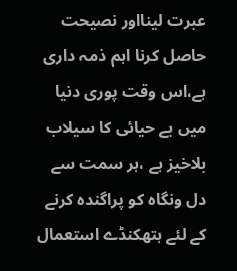عبرت لینااور نصیحت حاصل کرنا اہم ذمہ داری ہے،اس وقت پوری دنیا میں بے حیائی کا سیلاب بلاخیز ہے ،ہر سمت سے دل ونگاہ کو پراگندہ کرنے کے لئے ہتھکنڈے استعمال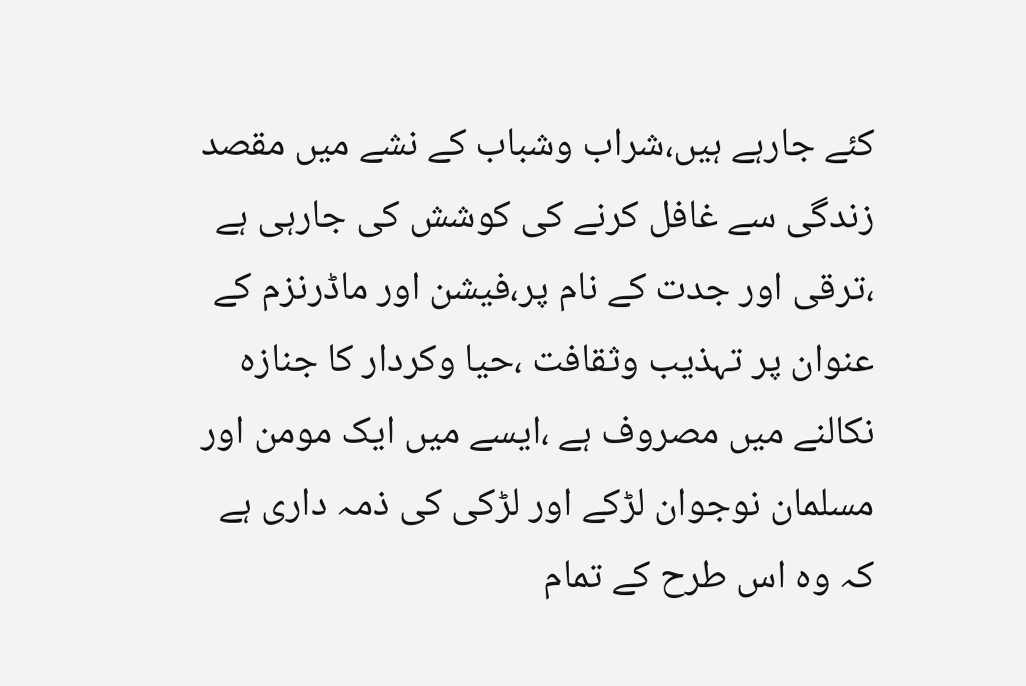کئے جارہے ہیں،شراب وشباب کے نشے میں مقصد زندگی سے غافل کرنے کی کوشش کی جارہی ہے ،ترقی اور جدت کے نام پر،فیشن اور ماڈرنزم کے عنوان پر تہذیب وثقافت ،حیا وکردار کا جنازہ نکالنے میں مصروف ہے ،ایسے میں ایک مومن اور مسلمان نوجوان لڑکے اور لڑکی کی ذمہ داری ہے کہ وہ اس طرح کے تمام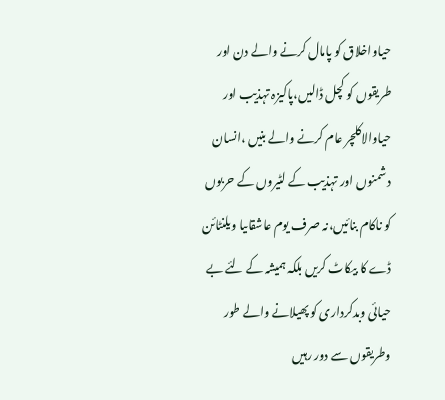حیاواخلاق کو پامال کرنے والے دن اور طریقوں کو کچل ڈالیں،پاکیزہ تہذیب اور حیاوالاکلچر عام کرنے والے بنیں ،انسان دشمنوں اور تہذیب کے لٹیروں کے حربوں کو ناکام بنائیں،نہ صرف یوم عاشقاںیا ویلنٹائن ڈے کا بیکاٹ کریں بلکہ ہمیشہ کے لئے بے حیائی وبدکرداری کو پھیلانے والے طور وطریقوں سے دور رہیں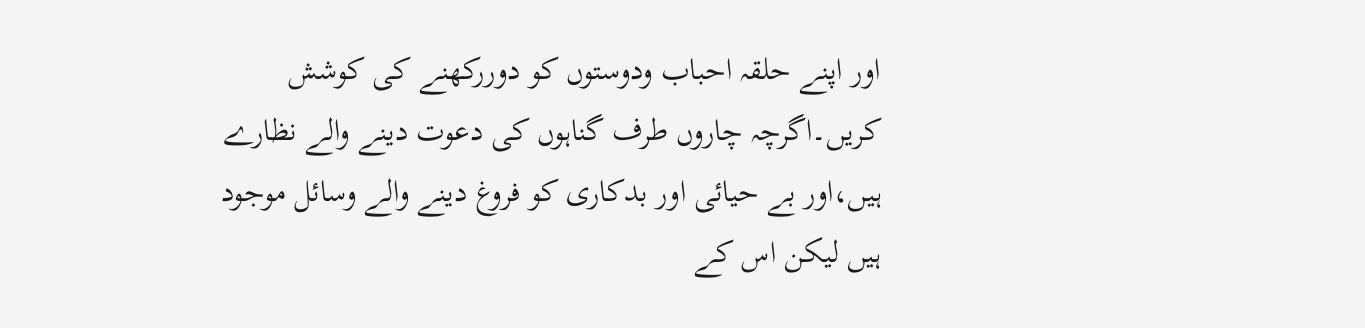اور اپنے حلقہ احباب ودوستوں کو دوررکھنے کی کوشش کریں۔اگرچہ چاروں طرف گناہوں کی دعوت دینے والے نظارے ہیں،اور بے حیائی اور بدکاری کو فروغ دینے والے وسائل موجود ہیں لیکن اس کے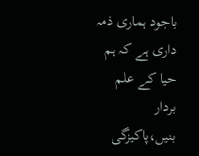باجود ہماری ذمہ داری ہے کہ ہم حیا کے علم بردار بنیں،پاکیزگی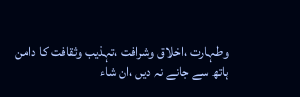وطہارت ،اخلاق وشرافت ،تہذیب وثقافت کا دامن ہاتھ سے جانے نہ دیں ،ان شاء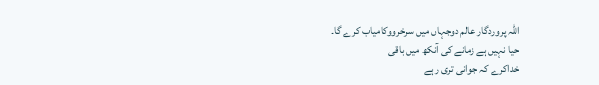اللہ پروردگار عالم دوجہاں میں سرخرووکامیاب کرے گا۔
حیا نہیں ہے زمانے کی آنکھ میں باقی
خداکرے کہ جوانی تری رہے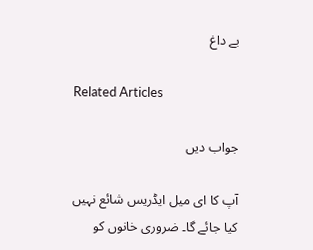بے داغ

Related Articles

جواب دیں

آپ کا ای میل ایڈریس شائع نہیں کیا جائے گا۔ ضروری خانوں کو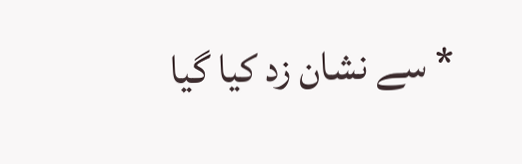* سے نشان زد کیا گیا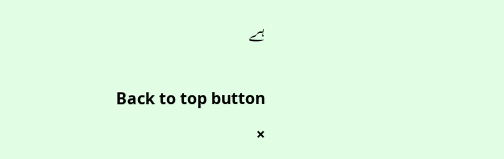ہے

Back to top button
×